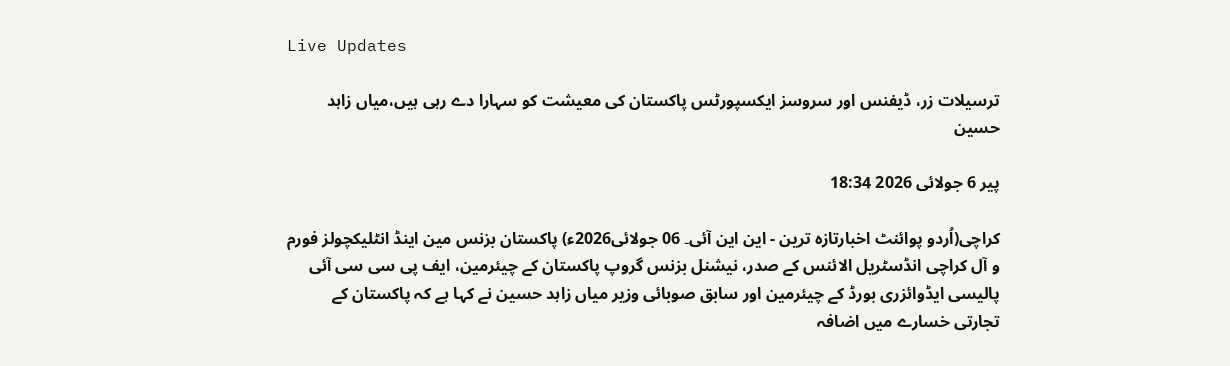Live Updates

ترسیلات زر، ڈیفنس اور سروسز ایکسپورٹس پاکستان کی معیشت کو سہارا دے رہی ہیں،میاں زاہد حسین

پیر 6 جولائی 2026 18:34

کراچی(اُردو پوائنٹ اخبارتازہ ترین - این این آئی۔ 06 جولائی2026ء) پاکستان بزنس مین اینڈ انٹلیکچولز فورم و آل کراچی انڈسٹریل الائنس کے صدر، نیشنل بزنس گروپ پاکستان کے چیئرمین، ایف پی سی سی آئی پالیسی ایڈوائزری بورڈ کے چیئرمین اور سابق صوبائی وزیر میاں زاہد حسین نے کہا ہے کہ پاکستان کے تجارتی خسارے میں اضافہ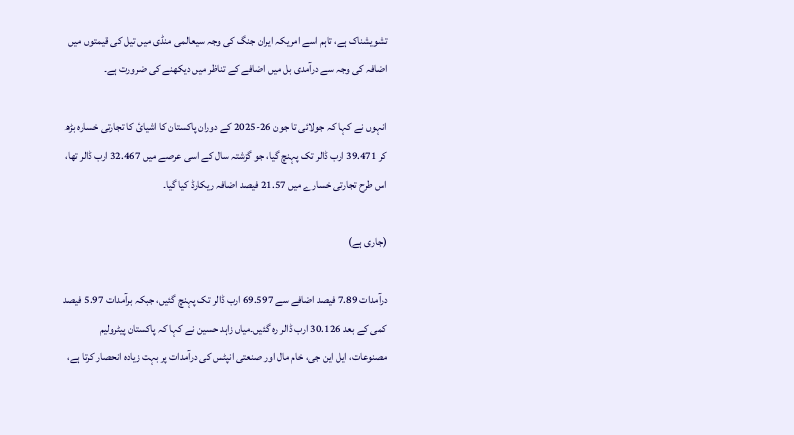تشویشناک ہے، تاہم اسے امریکہ ایران جنگ کی وجہ سیعالمی منڈی میں تیل کی قیمتوں میں اضافہ کی وجہ سے درآمدی بل میں اضافے کے تناظر میں دیکھنے کی ضرورت ہے۔

انہوں نے کہا کہ جولائی تا جون 26-2025 کے دوران پاکستان کا اشیائ کا تجارتی خسارہ بڑھ کر 39.471 ارب ڈالر تک پہنچ گیا، جو گزشتہ سال کے اسی عرصے میں 32.467 ارب ڈالر تھا، اس طرح تجارتی خسارے میں 21.57 فیصد اضافہ ریکارڈ کیا گیا۔

(جاری ہے)

درآمدات 7.89 فیصد اضافے سے 69.597 ارب ڈالر تک پہنچ گئیں، جبکہ برآمدات 5.97 فیصد کمی کے بعد 30.126 ارب ڈالر رہ گئیں۔میاں زاہد حسین نے کہا کہ پاکستان پیٹرولیم مصنوعات، ایل این جی، خام مال اور صنعتی انپٹس کی درآمدات پر بہت زیادہ انحصار کرتا ہے،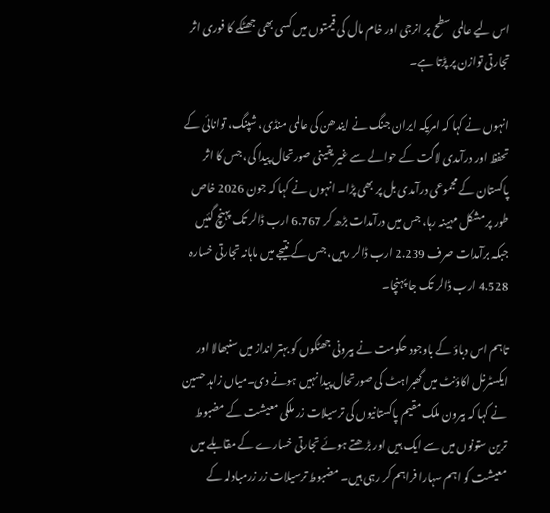اس لیے عالمی سطح پر انرجی اور خام مال کی قیمتوں میں کسی بھی جھٹکے کا فوری اثر تجارتی توازن پر پڑتا ہے۔

انہوں نے کہا کہ امریکہ ایران جنگ نے ایندھن کی عالمی منڈی، شپنگ، توانائی کے تحفظ اور درآمدی لاگت کے حوالے سے غیر یقینی صورتحال پیدا کی، جس کا اثر پاکستان کے مجموعی درآمدی بل پر بھی پڑا۔ انہوں نے کہا کہ جون 2026 خاص طور پر مشکل مہینہ رہا، جس میں درآمدات بڑھ کر 6.767 ارب ڈالر تک پہنچ گئیں جبکہ برآمدات صرف 2.239 ارب ڈالر رہیں، جس کے نتیجے میں ماہانہ تجارتی خسارہ 4.528 ارب ڈالر تک جا پہنچا۔

تاہم اس دباؤ کے باوجود حکومت نے بیرونی جھٹکوں کو بہتر انداز میں سنبھالا اور ایکسٹرنل اکاؤنٹ میں گھبراہٹ کی صورتحال پیدا نہیں ہونے دی۔میاں زاہد حسین نے کہا کہ بیرون ملک مقیم پاکستانیوں کی ترسیلات زر ملکی معیشت کے مضبوط ترین ستونوں میں سے ایک ہیں اور بڑھتے ہوئے تجارتی خسارے کے مقابلے میں معیشت کو اہم سہارا فراہم کر رہی ہیں۔ مضبوط ترسیلات زر زرمبادلہ کے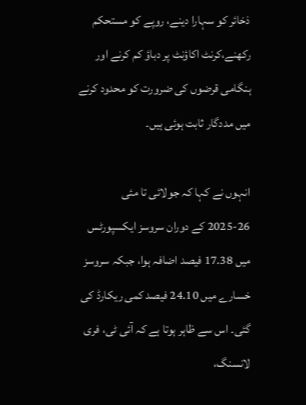ذخائر کو سہارا دینے، روپے کو مستحکم رکھنے،کرنٹ اکاؤنٹ پر دباؤ کم کرنے اور ہنگامی قرضوں کی ضرورت کو محدود کرنے میں مددگار ثابت ہوئی ہیں۔

انہوں نے کہا کہ جولائی تا مئی 26-2025 کے دوران سروسز ایکسپورٹس میں 17.38 فیصد اضافہ ہوا، جبکہ سروسز خسارے میں 24.10 فیصد کمی ریکارڈ کی گئی۔ اس سے ظاہر ہوتا ہے کہ آئی ٹی، فری لانسنگ،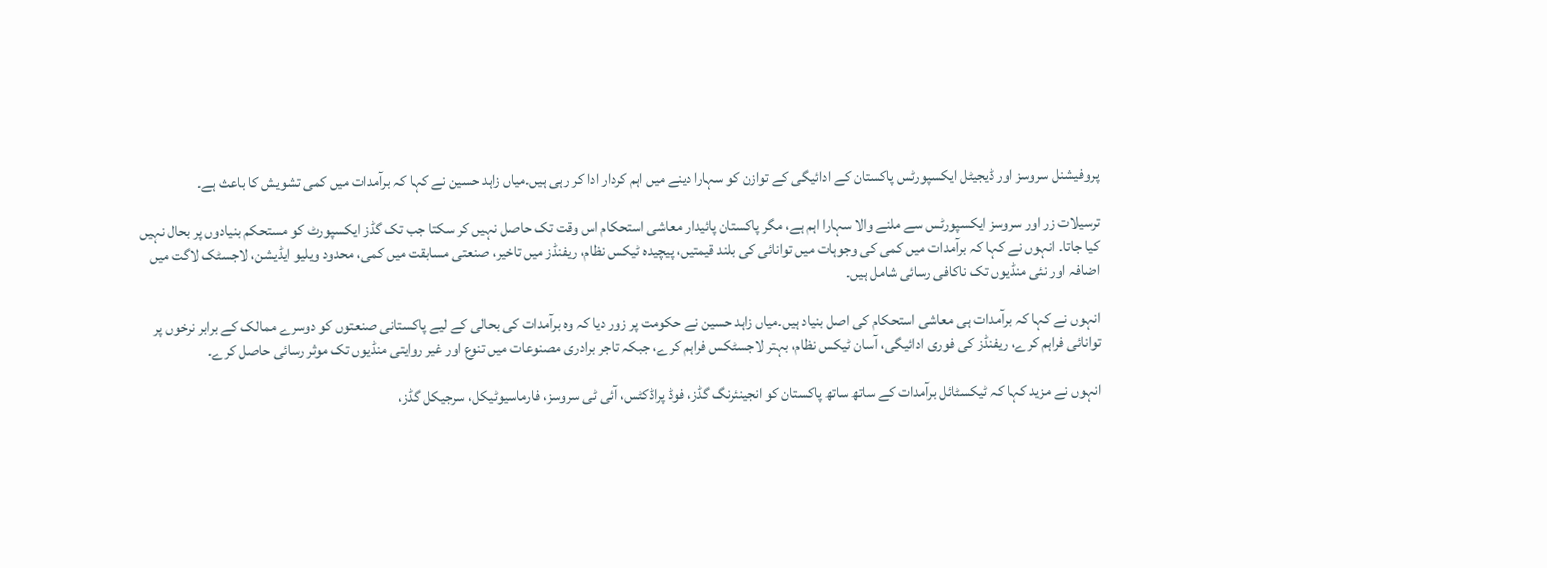پروفیشنل سروسز اور ڈیجیٹل ایکسپورٹس پاکستان کے ادائیگی کے توازن کو سہارا دینے میں اہم کردار ادا کر رہی ہیں۔میاں زاہد حسین نے کہا کہ برآمدات میں کمی تشویش کا باعث ہے۔

ترسیلات زر اور سروسز ایکسپورٹس سے ملنے والا سہارا اہم ہے، مگر پاکستان پائیدار معاشی استحکام اس وقت تک حاصل نہیں کر سکتا جب تک گڈز ایکسپورٹ کو مستحکم بنیادوں پر بحال نہیں کیا جاتا۔ انہوں نے کہا کہ برآمدات میں کمی کی وجوہات میں توانائی کی بلند قیمتیں، پیچیدہ ٹیکس نظام، ریفنڈز میں تاخیر، صنعتی مسابقت میں کمی، محدود ویلیو ایڈیشن، لاجسٹک لاگت میں اضافہ اور نئی منڈیوں تک ناکافی رسائی شامل ہیں۔

انہوں نے کہا کہ برآمدات ہی معاشی استحکام کی اصل بنیاد ہیں۔میاں زاہد حسین نے حکومت پر زور دیا کہ وہ برآمدات کی بحالی کے لیے پاکستانی صنعتوں کو دوسرے ممالک کے برابر نرخوں پر توانائی فراہم کرے، ریفنڈز کی فوری ادائیگی، آسان ٹیکس نظام، بہتر لاجسٹکس فراہم کرے، جبکہ تاجر برادری مصنوعات میں تنوع اور غیر روایتی منڈیوں تک موثر رسائی حاصل کرے۔

انہوں نے مزید کہا کہ ٹیکسٹائل برآمدات کے ساتھ ساتھ پاکستان کو انجینئرنگ گڈز، فوڈ پراڈکٹس، آئی ٹی سروسز، فارماسیوٹیکل، سرجیکل گڈز،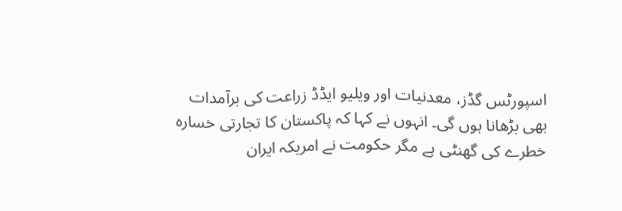اسپورٹس گڈز، معدنیات اور ویلیو ایڈڈ زراعت کی برآمدات بھی بڑھانا ہوں گی۔ انہوں نے کہا کہ پاکستان کا تجارتی خسارہ خطرے کی گھنٹی ہے مگر حکومت نے امریکہ ایران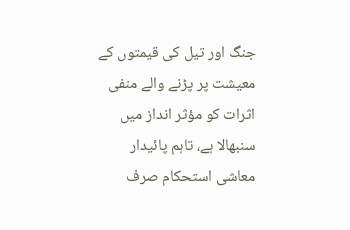جنگ اور تیل کی قیمتوں کے معیشت پر پڑنے والے منفی اثرات کو مؤثر انداز میں سنبھالا ہے، تاہم پائیدار معاشی استحکام صرف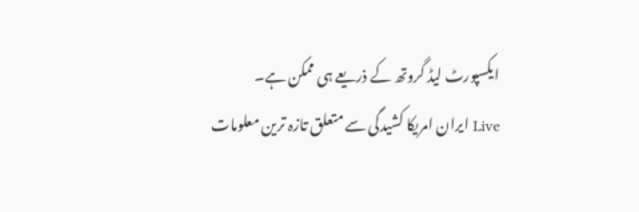ایکسپورٹ لیڈ گروتھ کے ذریعے ہی ممکن ہے۔
Live ایران امریکا کشیدگی سے متعلق تازہ ترین معلومات